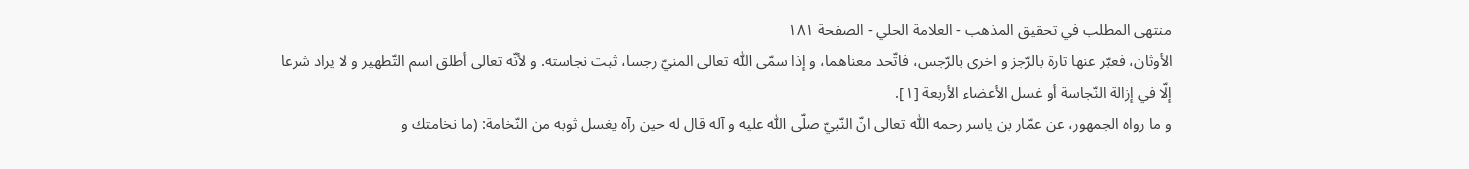منتهى المطلب في تحقيق المذهب - العلامة الحلي - الصفحة ١٨١
الأوثان، فعبّر عنها تارة بالرّجز و اخرى بالرّجس، فاتّحد معناهما، و إذا سمّى اللّٰه تعالى المنيّ رجسا، ثبت نجاسته. و لأنّه تعالى أطلق اسم التّطهير و لا يراد شرعا إلّا في إزالة النّجاسة أو غسل الأعضاء الأربعة [١].
و ما رواه الجمهور، عن عمّار بن ياسر رحمه اللّٰه تعالى انّ النّبيّ صلّى اللّٰه عليه و آله قال له حين رآه يغسل ثوبه من النّخامة: (ما نخامتك و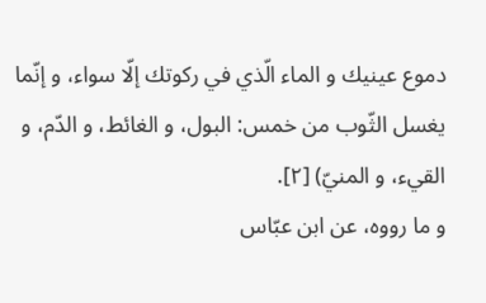دموع عينيك و الماء الّذي في ركوتك إلّا سواء، و إنّما يغسل الثّوب من خمس: البول، و الغائط، و الدّم، و القيء، و المنيّ) [٢].
و ما رووه، عن ابن عبّاس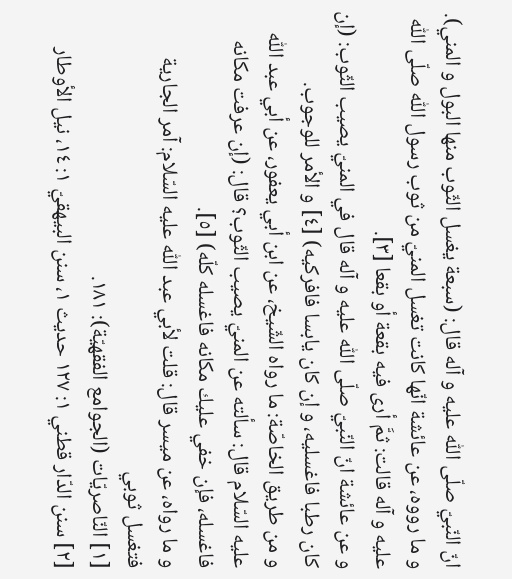انّ النّبيّ صلّى اللّٰه عليه و آله قال: (سبعة يغسل الثّوب منها البول و المني).
و ما رووه، عن عائشة انّها كانت تغسل المنيّ من ثوب رسول اللّٰه صلّى اللّٰه عليه و آله قالت: ثمَّ أرى فيه بقعة أو بقعا [٣].
و عن عائشة انّ النّبيّ صلّى اللّٰه عليه و آله قال في المنيّ يصيب الثّوب: (إن كان رطبا فاغسليه، و إن كان يابسا فافركيه) [٤] و الأمر للوجوب.
و من طريق الخاصّة: ما رواه الشّيخ، عن ابن أبي يعفور، عن أبي عبد اللّٰه عليه السّلام قال: سألته عن المنيّ يصيب الثّوب؟ قال: (إن عرفت مكانه فاغسله، فإن خفي عليك مكانه فاغسله كلّه) [٥].
و ما رواه، عن ميسر قال: قلت لأبي عبد اللّٰه عليه السّلام: آمر الجارية فتغسل ثوبي
[١] النّاصريّات (الجوامع الفقهيّة): ١٨١.
[٢] سنن الدّار قطني ١: ١٢٧ حديث ١، سنن البيهقيّ ١: ١٤، نيل الأوطار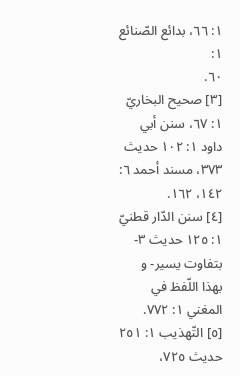١: ٦٦، بدائع الصّنائع ١:
٦٠.
[٣] صحيح البخاريّ ١: ٦٧، سنن أبي داود ١: ١٠٢ حديث ٣٧٣، مسند أحمد ٦: ١٤٢، ١٦٢.
[٤] سنن الدّار قطنيّ ١: ١٢٥ حديث ٣- بتفاوت يسير- و بهذا اللّفظ في المغني ١: ٧٧٢.
[٥] التّهذيب ١: ٢٥١ حديث ٧٢٥،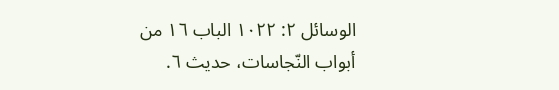الوسائل ٢: ١٠٢٢ الباب ١٦ من أبواب النّجاسات، حديث ٦.